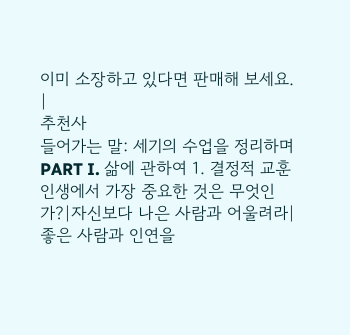이미 소장하고 있다면 판매해 보세요.
|
추천사
들어가는 말: 세기의 수업을 정리하며 PART I. 삶에 관하여 1. 결정적 교훈 인생에서 가장 중요한 것은 무엇인가?|자신보다 나은 사람과 어울려라|좋은 사람과 인연을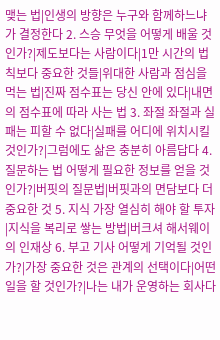맺는 법|인생의 방향은 누구와 함께하느냐가 결정한다 2. 스승 무엇을 어떻게 배울 것인가?|제도보다는 사람이다|1만 시간의 법칙보다 중요한 것들|위대한 사람과 점심을 먹는 법|진짜 점수표는 당신 안에 있다|내면의 점수표에 따라 사는 법 3. 좌절 좌절과 실패는 피할 수 없다|실패를 어디에 위치시킬 것인가?|그럼에도 삶은 충분히 아름답다 4. 질문하는 법 어떻게 필요한 정보를 얻을 것인가?|버핏의 질문법|버핏과의 면담보다 더 중요한 것 5. 지식 가장 열심히 해야 할 투자|지식을 복리로 쌓는 방법|버크셔 해서웨이의 인재상 6. 부고 기사 어떻게 기억될 것인가?|가장 중요한 것은 관계의 선택이다|어떤 일을 할 것인가?|나는 내가 운영하는 회사다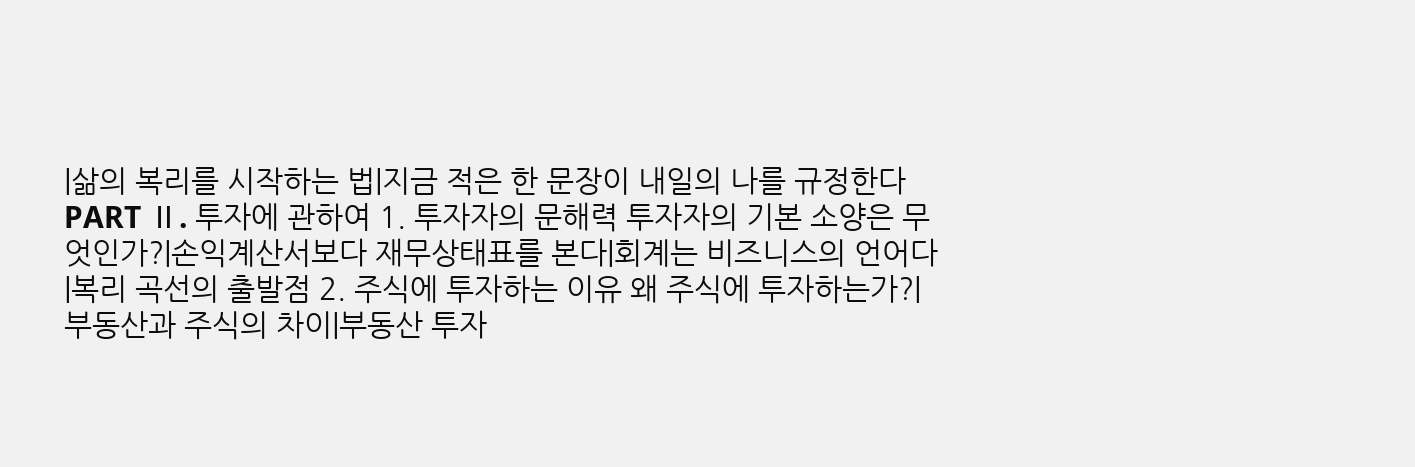|삶의 복리를 시작하는 법|지금 적은 한 문장이 내일의 나를 규정한다 PART Ⅱ. 투자에 관하여 1. 투자자의 문해력 투자자의 기본 소양은 무엇인가?|손익계산서보다 재무상태표를 본다|회계는 비즈니스의 언어다|복리 곡선의 출발점 2. 주식에 투자하는 이유 왜 주식에 투자하는가?|부동산과 주식의 차이|부동산 투자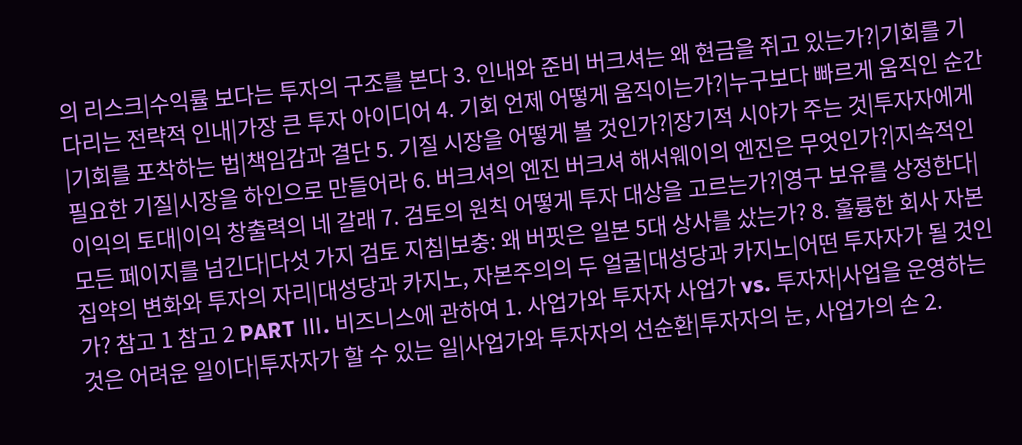의 리스크|수익률 보다는 투자의 구조를 본다 3. 인내와 준비 버크셔는 왜 현금을 쥐고 있는가?|기회를 기다리는 전략적 인내|가장 큰 투자 아이디어 4. 기회 언제 어떻게 움직이는가?|누구보다 빠르게 움직인 순간|기회를 포착하는 법|책임감과 결단 5. 기질 시장을 어떻게 볼 것인가?|장기적 시야가 주는 것|투자자에게 필요한 기질|시장을 하인으로 만들어라 6. 버크셔의 엔진 버크셔 해서웨이의 엔진은 무엇인가?|지속적인 이익의 토대|이익 창출력의 네 갈래 7. 검토의 원칙 어떻게 투자 대상을 고르는가?|영구 보유를 상정한다|모든 페이지를 넘긴다|다섯 가지 검토 지침|보충: 왜 버핏은 일본 5대 상사를 샀는가? 8. 훌륭한 회사 자본집약의 변화와 투자의 자리|대성당과 카지노, 자본주의의 두 얼굴|대성당과 카지노|어떤 투자자가 될 것인가? 참고 1 참고 2 PART Ⅲ. 비즈니스에 관하여 1. 사업가와 투자자 사업가 vs. 투자자|사업을 운영하는 것은 어려운 일이다|투자자가 할 수 있는 일|사업가와 투자자의 선순환|투자자의 눈, 사업가의 손 2.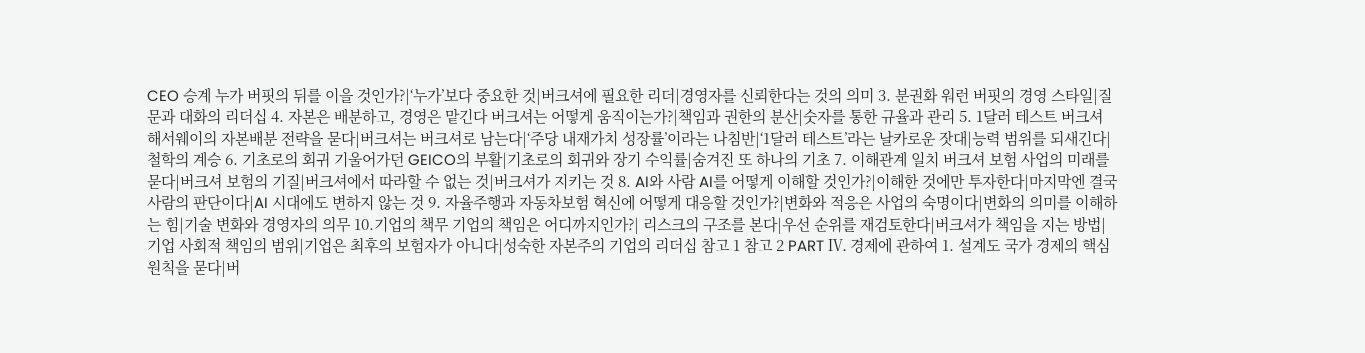CEO 승계 누가 버핏의 뒤를 이을 것인가?|‘누가’보다 중요한 것|버크셔에 필요한 리더|경영자를 신뢰한다는 것의 의미 3. 분권화 워런 버핏의 경영 스타일|질문과 대화의 리더십 4. 자본은 배분하고, 경영은 맡긴다 버크셔는 어떻게 움직이는가?|책임과 권한의 분산|숫자를 통한 규율과 관리 5. 1달러 테스트 버크셔 해서웨이의 자본배분 전략을 묻다|버크셔는 버크셔로 남는다|‘주당 내재가치 성장률’이라는 나침반|‘1달러 테스트’라는 날카로운 잣대|능력 범위를 되새긴다|철학의 계승 6. 기초로의 회귀 기울어가던 GEICO의 부활|기초로의 회귀와 장기 수익률|숨겨진 또 하나의 기초 7. 이해관계 일치 버크셔 보험 사업의 미래를 묻다|버크셔 보험의 기질|버크셔에서 따라할 수 없는 것|버크셔가 지키는 것 8. AI와 사람 AI를 어떻게 이해할 것인가?|이해한 것에만 투자한다|마지막엔 결국 사람의 판단이다|AI 시대에도 변하지 않는 것 9. 자율주행과 자동차보험 혁신에 어떻게 대응할 것인가?|변화와 적응은 사업의 숙명이다|변화의 의미를 이해하는 힘|기술 변화와 경영자의 의무 10.기업의 책무 기업의 책임은 어디까지인가?| 리스크의 구조를 본다|우선 순위를 재검토한다|버크셔가 책임을 지는 방법|기업 사회적 책임의 범위|기업은 최후의 보험자가 아니다|성숙한 자본주의 기업의 리더십 참고 1 참고 2 PART Ⅳ. 경제에 관하여 1. 설계도 국가 경제의 핵심 원칙을 묻다|버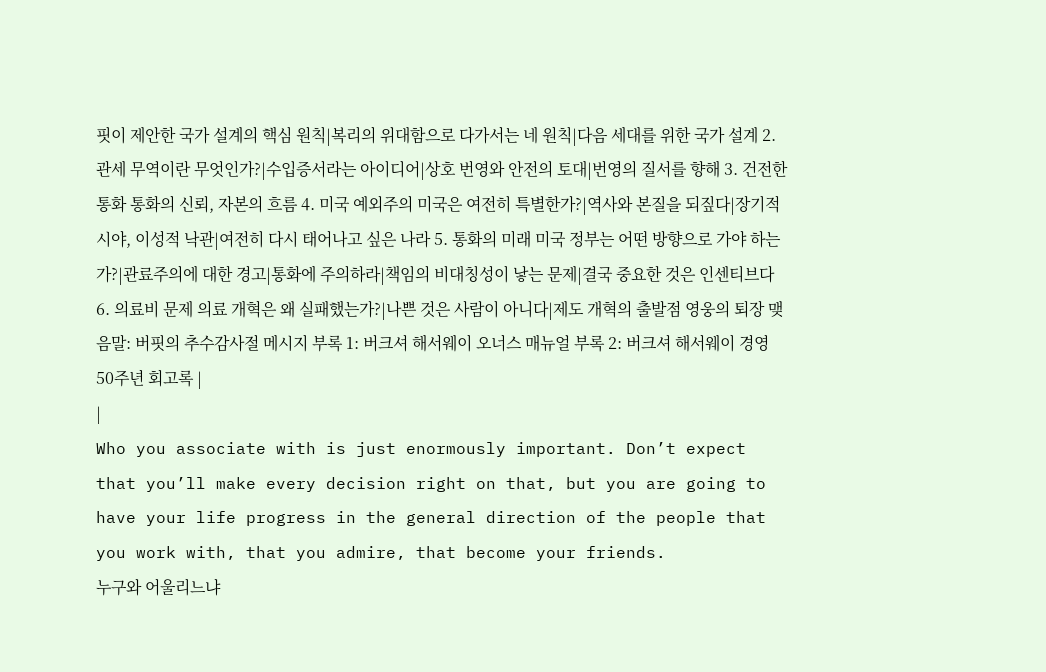핏이 제안한 국가 설계의 핵심 원칙|복리의 위대함으로 다가서는 네 원칙|다음 세대를 위한 국가 설계 2. 관세 무역이란 무엇인가?|수입증서라는 아이디어|상호 번영와 안전의 토대|번영의 질서를 향해 3. 건전한 통화 통화의 신뢰, 자본의 흐름 4. 미국 예외주의 미국은 여전히 특별한가?|역사와 본질을 되짚다|장기적 시야, 이성적 낙관|여전히 다시 태어나고 싶은 나라 5. 통화의 미래 미국 정부는 어떤 방향으로 가야 하는가?|관료주의에 대한 경고|통화에 주의하라|책임의 비대칭성이 낳는 문제|결국 중요한 것은 인센티브다 6. 의료비 문제 의료 개혁은 왜 실패했는가?|나쁜 것은 사람이 아니다|제도 개혁의 출발점 영웅의 퇴장 맺음말: 버핏의 추수감사절 메시지 부록 1: 버크셔 해서웨이 오너스 매뉴얼 부록 2: 버크셔 해서웨이 경영 50주년 회고록 |
|
Who you associate with is just enormously important. Don’t expect that you’ll make every decision right on that, but you are going to have your life progress in the general direction of the people that you work with, that you admire, that become your friends.
누구와 어울리느냐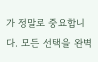가 정말로 중요합니다. 모든 선택을 완벽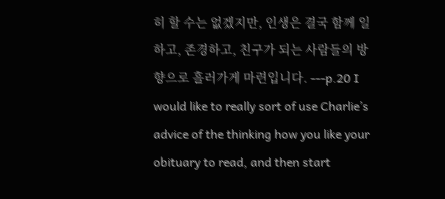히 할 수는 없겠지만, 인생은 결국 함께 일하고, 존경하고, 친구가 되는 사람들의 방향으로 흘러가게 마련입니다. ---p.20 I would like to really sort of use Charlie’s advice of the thinking how you like your obituary to read, and then start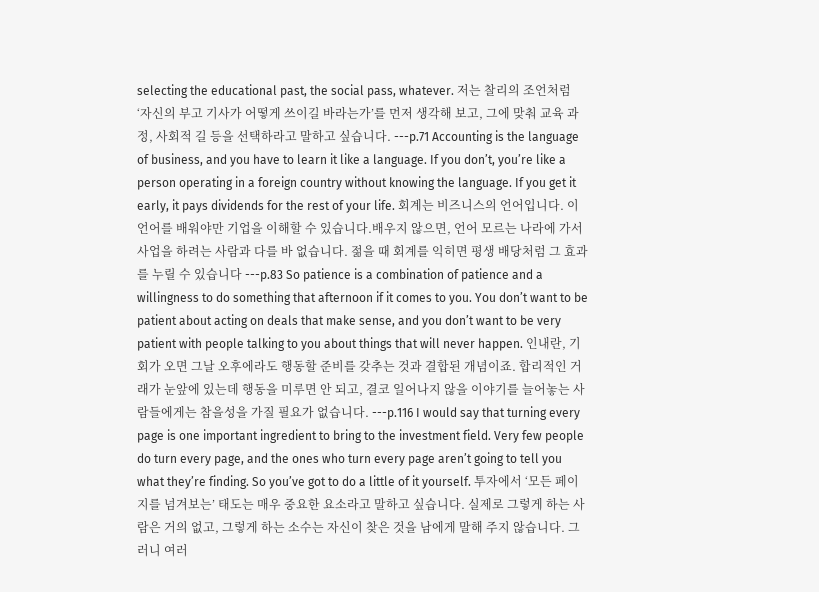selecting the educational past, the social pass, whatever. 저는 찰리의 조언처럼 ‘자신의 부고 기사가 어떻게 쓰이길 바라는가’를 먼저 생각해 보고, 그에 맞춰 교육 과정, 사회적 길 등을 선택하라고 말하고 싶습니다. ---p.71 Accounting is the language of business, and you have to learn it like a language. If you don’t, you’re like a person operating in a foreign country without knowing the language. If you get it early, it pays dividends for the rest of your life. 회계는 비즈니스의 언어입니다. 이 언어를 배워야만 기업을 이해할 수 있습니다.배우지 않으면, 언어 모르는 나라에 가서 사업을 하려는 사람과 다를 바 없습니다. 젊을 때 회계를 익히면 평생 배당처럼 그 효과를 누릴 수 있습니다 ---p.83 So patience is a combination of patience and a willingness to do something that afternoon if it comes to you. You don’t want to be patient about acting on deals that make sense, and you don’t want to be very patient with people talking to you about things that will never happen. 인내란, 기회가 오면 그날 오후에라도 행동할 준비를 갖추는 것과 결합된 개념이죠. 합리적인 거래가 눈앞에 있는데 행동을 미루면 안 되고, 결코 일어나지 않을 이야기를 늘어놓는 사람들에게는 참을성을 가질 필요가 없습니다. ---p.116 I would say that turning every page is one important ingredient to bring to the investment field. Very few people do turn every page, and the ones who turn every page aren’t going to tell you what they’re finding. So you’ve got to do a little of it yourself. 투자에서 ‘모든 페이지를 넘겨보는’ 태도는 매우 중요한 요소라고 말하고 싶습니다. 실제로 그렇게 하는 사람은 거의 없고, 그렇게 하는 소수는 자신이 찾은 것을 남에게 말해 주지 않습니다. 그러니 여러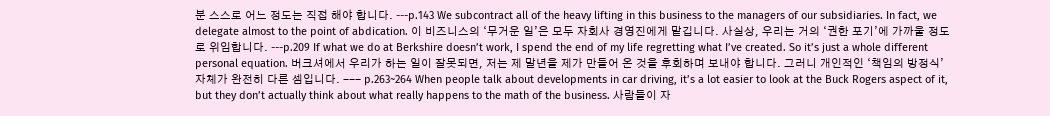분 스스로 어느 정도는 직접 해야 합니다. ---p.143 We subcontract all of the heavy lifting in this business to the managers of our subsidiaries. In fact, we delegate almost to the point of abdication. 이 비즈니스의 ‘무거운 일’은 모두 자회사 경영진에게 맡깁니다. 사실상, 우리는 거의 ‘권한 포기’에 가까울 정도로 위임합니다. ---p.209 If what we do at Berkshire doesn’t work, I spend the end of my life regretting what I’ve created. So it’s just a whole different personal equation. 버크셔에서 우리가 하는 일이 잘못되면, 저는 제 말년을 제가 만들어 온 것을 후회하며 보내야 합니다. 그러니 개인적인 ‘책임의 방정식’ 자체가 완전히 다른 셈입니다. --- p.263~264 When people talk about developments in car driving, it’s a lot easier to look at the Buck Rogers aspect of it, but they don’t actually think about what really happens to the math of the business. 사람들이 자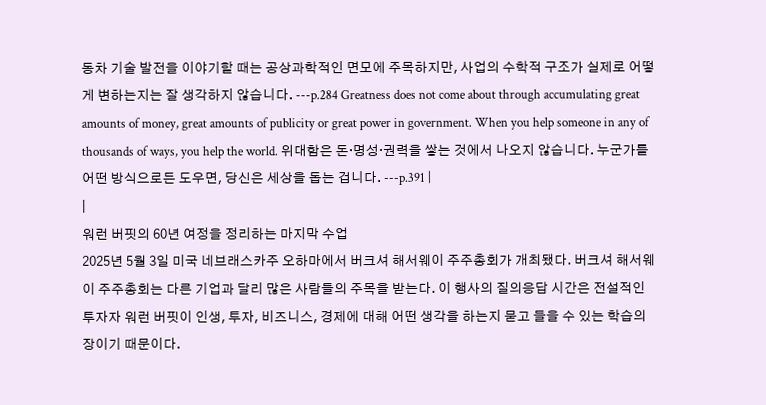동차 기술 발전을 이야기할 때는 공상과학적인 면모에 주목하지만, 사업의 수학적 구조가 실제로 어떻게 변하는지는 잘 생각하지 않습니다. ---p.284 Greatness does not come about through accumulating great amounts of money, great amounts of publicity or great power in government. When you help someone in any of thousands of ways, you help the world. 위대함은 돈·명성·권력을 쌓는 것에서 나오지 않습니다. 누군가를 어떤 방식으로든 도우면, 당신은 세상을 돕는 겁니다. ---p.391 |
|
워런 버핏의 60년 여정을 정리하는 마지막 수업
2025년 5월 3일 미국 네브래스카주 오하마에서 버크셔 해서웨이 주주총회가 개최됐다. 버크셔 해서웨이 주주총회는 다른 기업과 달리 많은 사람들의 주목을 받는다. 이 행사의 질의응답 시간은 전설적인 투자자 워런 버핏이 인생, 투자, 비즈니스, 경제에 대해 어떤 생각을 하는지 묻고 들을 수 있는 학습의 장이기 때문이다.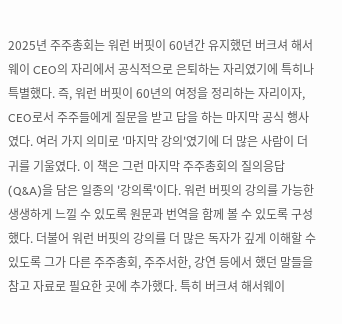2025년 주주총회는 워런 버핏이 60년간 유지했던 버크셔 해서웨이 CEO의 자리에서 공식적으로 은퇴하는 자리였기에 특히나 특별했다. 즉, 워런 버핏이 60년의 여정을 정리하는 자리이자, CEO로서 주주들에게 질문을 받고 답을 하는 마지막 공식 행사였다. 여러 가지 의미로 '마지막 강의'였기에 더 많은 사람이 더 귀를 기울였다. 이 책은 그런 마지막 주주총회의 질의응답(Q&A)을 담은 일종의 '강의록'이다. 워런 버핏의 강의를 가능한 생생하게 느낄 수 있도록 원문과 번역을 함께 볼 수 있도록 구성했다. 더불어 워런 버핏의 강의를 더 많은 독자가 깊게 이해할 수 있도록 그가 다른 주주총회, 주주서한, 강연 등에서 했던 말들을 참고 자료로 필요한 곳에 추가했다. 특히 버크셔 해서웨이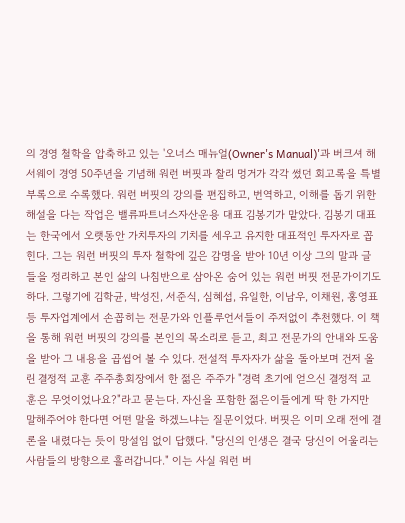의 경영 철학을 압축하고 있는 '오너스 매뉴얼(Owner's Manual)'과 버크셔 해서웨이 경영 50주년을 기념해 워런 버핏과 찰리 멍거가 각각 썼던 회고록을 특별 부록으로 수록했다. 워런 버핏의 강의를 편집하고, 번역하고, 이해를 돕기 위한 해설을 다는 작업은 밸류파트너스자산운용 대표 김봉기가 맡았다. 김봉기 대표는 한국에서 오랫동안 가치투자의 기치를 세우고 유지한 대표적인 투자자로 꼽힌다. 그는 워런 버핏의 투자 철학에 깊은 감명을 받아 10년 이상 그의 말과 글들을 정리하고 본인 삶의 나침반으로 삼아온 숨어 있는 워런 버핏 전문가이기도 하다. 그렇기에 김학균, 박성진, 서준식, 심혜섭, 유일한, 이남우, 이채원, 홍영표 등 투자업계에서 손꼽히는 전문가와 인플루언서들이 주저없이 추천했다. 이 책을 통해 워런 버핏의 강의를 본인의 목소리로 듣고, 최고 전문가의 안내와 도움을 받아 그 내용을 곱씹어 볼 수 있다. 전설적 투자자가 삶을 돌아보며 건저 올린 결정적 교훈 주주총회장에서 한 젊은 주주가 "경력 초기에 얻으신 결정적 교훈은 무엇이었나요?"라고 묻는다. 자신을 포함한 젊은이들에게 딱 한 가지만 말해주어야 한다면 어떤 말을 하겠느냐는 질문이었다. 버핏은 이미 오래 전에 결론을 내렸다는 듯이 망설임 없이 답했다. "당신의 인생은 결국 당신이 어울리는 사람들의 방향으로 흘러갑니다." 이는 사실 워런 버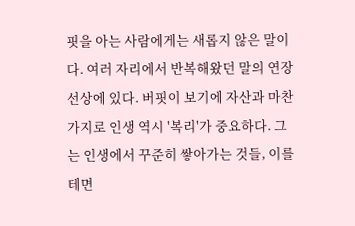핏을 아는 사람에게는 새롭지 않은 말이다. 여러 자리에서 반복해왔던 말의 연장선상에 있다. 버핏이 보기에 자산과 마찬가지로 인생 역시 '복리'가 중요하다. 그는 인생에서 꾸준히 쌓아가는 것들, 이를테면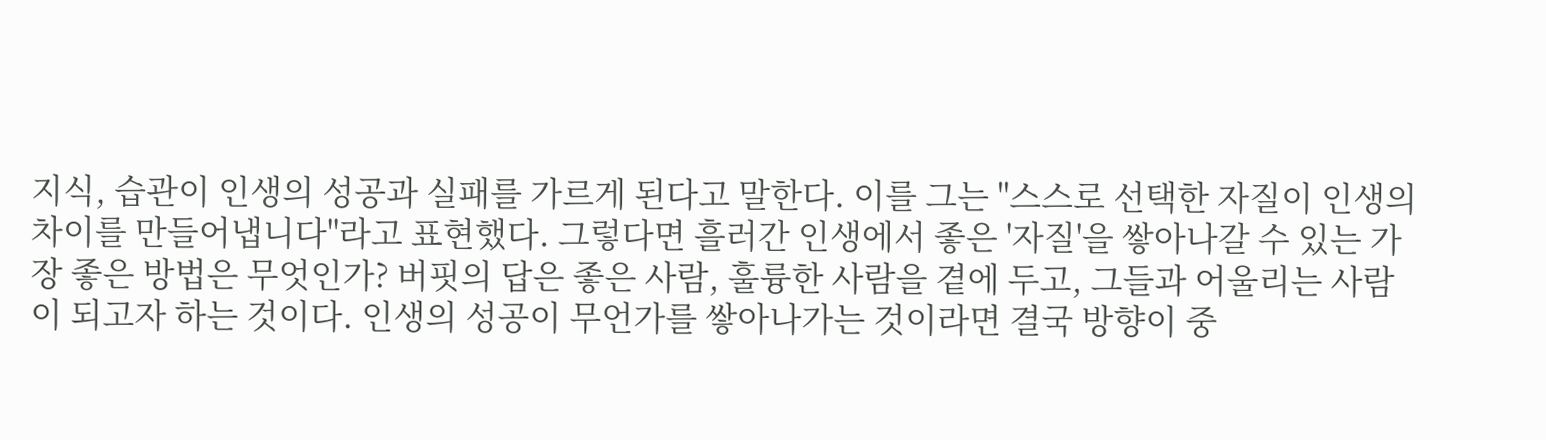지식, 습관이 인생의 성공과 실패를 가르게 된다고 말한다. 이를 그는 "스스로 선택한 자질이 인생의 차이를 만들어냅니다"라고 표현했다. 그렇다면 흘러간 인생에서 좋은 '자질'을 쌓아나갈 수 있는 가장 좋은 방법은 무엇인가? 버핏의 답은 좋은 사람, 훌륭한 사람을 곁에 두고, 그들과 어울리는 사람이 되고자 하는 것이다. 인생의 성공이 무언가를 쌓아나가는 것이라면 결국 방향이 중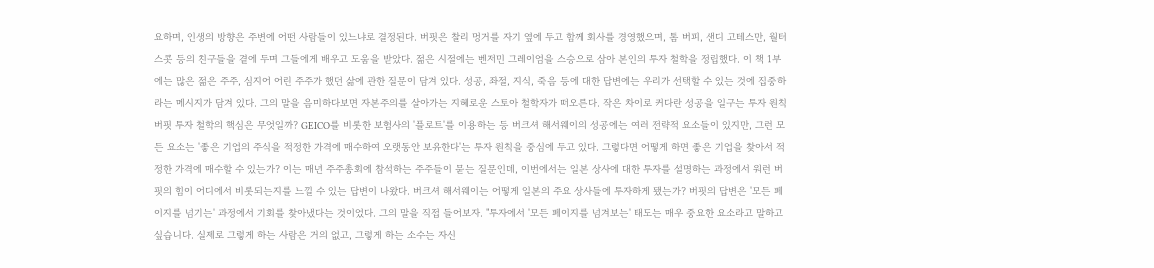요하며, 인생의 방향은 주변에 어떤 사람들이 있느냐로 결정된다. 버핏은 찰리 멍거를 자기 옆에 두고 함께 회사를 경영했으며, 톰 버피, 샌디 고테스만, 월터 스콧 등의 친구들을 곁에 두며 그들에게 배우고 도움을 받았다. 젊은 시절에는 벤저민 그레이엄을 스승으로 삼아 본인의 투자 철학을 정립했다. 이 책 1부에는 많은 젊은 주주, 심지어 어린 주주가 했던 삶에 관한 질문이 담겨 있다. 성공, 좌절, 지식, 죽음 등에 대한 답변에는 우리가 선택할 수 있는 것에 집중하라는 메시지가 담겨 있다. 그의 말을 음미하다보면 자본주의를 살아가는 지혜로운 스토아 철학자가 떠오른다. 작은 차이로 커다란 성공을 일구는 투자 원칙 버핏 투자 철학의 핵심은 무엇일까? GEICO를 비롯한 보험사의 '플로트'를 이용하는 등 버크셔 해서웨이의 성공에는 여러 전략적 요소들이 있지만, 그런 모든 요소는 '좋은 기업의 주식을 적정한 가격에 매수하여 오랫동안 보유한다'는 투자 원칙을 중심에 두고 있다. 그렇다면 어떻게 하면 좋은 기업을 찾아서 적정한 가격에 매수할 수 있는가? 이는 매년 주주총회에 참석하는 주주들이 묻는 질문인데, 이번에서는 일본 상사에 대한 투자를 설명하는 과정에서 워런 버핏의 힘이 어디에서 비롯되는지를 느낄 수 있는 답변이 나왔다. 버크셔 해서웨이는 어떻게 일본의 주요 상사들에 투자하게 됐는가? 버핏의 답변은 '모든 페이지를 넘기는' 과정에서 기회를 찾아냈다는 것이었다. 그의 말을 직접 들어보자. "투자에서 '모든 페이지를 넘겨보는' 태도는 매우 중요한 요소라고 말하고 싶습니다. 실제로 그렇게 하는 사람은 거의 없고, 그렇게 하는 소수는 자신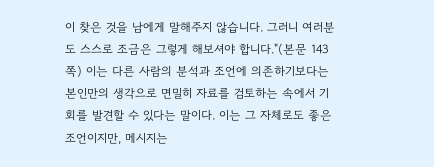이 찾은 것을 남에게 말해주지 않습니다. 그러니 여러분도 스스로 조금은 그렇게 해보셔야 합니다."(본문 143쪽) 이는 다른 사람의 분석과 조언에 의존하기보다는 본인만의 생각으로 면밀히 자료를 검토하는 속에서 기회를 발견할 수 있다는 말이다. 이는 그 자체로도 좋은 조언이지만, 메시지는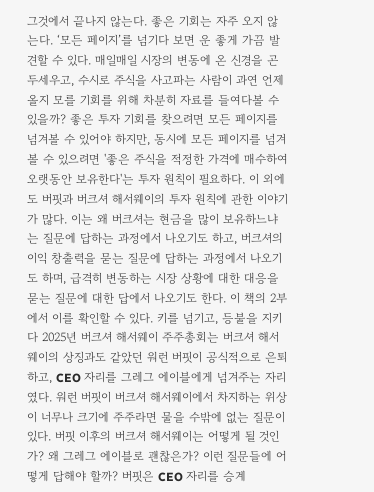그것에서 끝나지 않는다. 좋은 기회는 자주 오지 않는다. ‘모든 페이지’를 넘기다 보면 운 좋게 가끔 발견할 수 있다. 매일매일 시장의 변동에 온 신경을 곤두세우고, 수시로 주식을 사고파는 사람이 과연 언제 올지 모를 기회를 위해 차분히 자료를 들여다볼 수 있을까? 좋은 투자 기회를 찾으려면 모든 페이지를 넘겨볼 수 있어야 하지만, 동시에 모든 페이지를 넘겨볼 수 있으려면 '좋은 주식을 적정한 가격에 매수하여 오랫동안 보유한다'는 투자 원칙이 필요하다. 이 외에도 버핏과 버크셔 해서웨이의 투자 원칙에 관한 이야기가 많다. 이는 왜 버크셔는 현금을 많이 보유하느냐는 질문에 답하는 과정에서 나오기도 하고, 버크셔의 이익 창출력을 묻는 질문에 답하는 과정에서 나오기도 하며, 급격히 변동하는 시장 상황에 대한 대응을 묻는 질문에 대한 답에서 나오기도 한다. 이 책의 2부에서 이를 확인할 수 있다. 키를 넘기고, 등불을 지키다 2025년 버크셔 해서웨이 주주총회는 버크셔 해서웨이의 상징과도 같았던 워런 버핏이 공식적으로 은퇴하고, CEO 자리를 그레그 에이블에게 넘겨주는 자리였다. 워런 버핏이 버크셔 해서웨이에서 차지하는 위상이 너무나 크기에 주주라면 물을 수밖에 없는 질문이 있다. 버핏 이후의 버크셔 해서웨이는 어떻게 될 것인가? 왜 그레그 에이블로 괜찮은가? 이런 질문들에 어떻게 답해야 할까? 버핏은 CEO 자리를 승계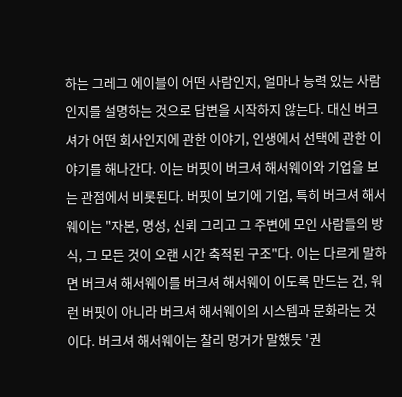하는 그레그 에이블이 어떤 사람인지, 얼마나 능력 있는 사람인지를 설명하는 것으로 답변을 시작하지 않는다. 대신 버크셔가 어떤 회사인지에 관한 이야기, 인생에서 선택에 관한 이야기를 해나간다. 이는 버핏이 버크셔 해서웨이와 기업을 보는 관점에서 비롯된다. 버핏이 보기에 기업, 특히 버크셔 해서웨이는 "자본, 명성, 신뢰 그리고 그 주변에 모인 사람들의 방식, 그 모든 것이 오랜 시간 축적된 구조"다. 이는 다르게 말하면 버크셔 해서웨이를 버크셔 해서웨이 이도록 만드는 건, 워런 버핏이 아니라 버크셔 해서웨이의 시스템과 문화라는 것이다. 버크셔 해서웨이는 찰리 멍거가 말했듯 '권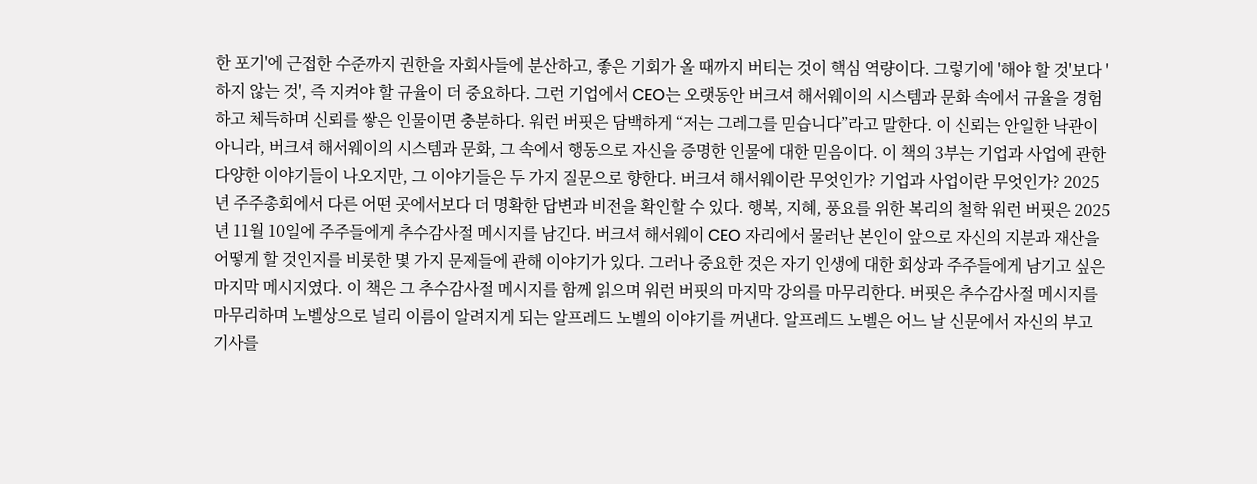한 포기'에 근접한 수준까지 권한을 자회사들에 분산하고, 좋은 기회가 올 때까지 버티는 것이 핵심 역량이다. 그렇기에 '해야 할 것'보다 '하지 않는 것', 즉 지켜야 할 규율이 더 중요하다. 그런 기업에서 CEO는 오랫동안 버크셔 해서웨이의 시스템과 문화 속에서 규율을 경험하고 체득하며 신뢰를 쌓은 인물이면 충분하다. 워런 버핏은 담백하게 “저는 그레그를 믿습니다”라고 말한다. 이 신뢰는 안일한 낙관이 아니라, 버크셔 해서웨이의 시스템과 문화, 그 속에서 행동으로 자신을 증명한 인물에 대한 믿음이다. 이 책의 3부는 기업과 사업에 관한 다양한 이야기들이 나오지만, 그 이야기들은 두 가지 질문으로 향한다. 버크셔 해서웨이란 무엇인가? 기업과 사업이란 무엇인가? 2025년 주주총회에서 다른 어떤 곳에서보다 더 명확한 답변과 비전을 확인할 수 있다. 행복, 지혜, 풍요를 위한 복리의 철학 워런 버핏은 2025년 11월 10일에 주주들에게 추수감사절 메시지를 남긴다. 버크셔 해서웨이 CEO 자리에서 물러난 본인이 앞으로 자신의 지분과 재산을 어떻게 할 것인지를 비롯한 몇 가지 문제들에 관해 이야기가 있다. 그러나 중요한 것은 자기 인생에 대한 회상과 주주들에게 남기고 싶은 마지막 메시지였다. 이 책은 그 추수감사절 메시지를 함께 읽으며 워런 버핏의 마지막 강의를 마무리한다. 버핏은 추수감사절 메시지를 마무리하며 노벨상으로 널리 이름이 알려지게 되는 알프레드 노벨의 이야기를 꺼낸다. 알프레드 노벨은 어느 날 신문에서 자신의 부고 기사를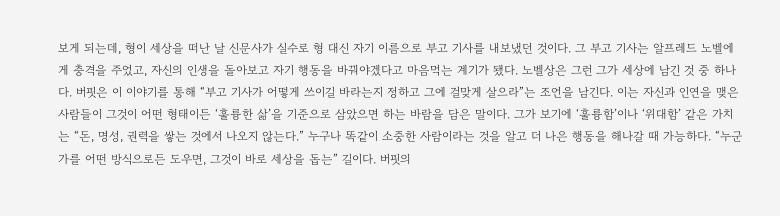보게 되는데, 형이 세상을 떠난 날 신문사가 실수로 형 대신 자기 이름으로 부고 기사를 내보냈던 것이다. 그 부고 기사는 알프레드 노벨에게 충격을 주었고, 자신의 인생을 돌아보고 자기 행동을 바꿔야겠다고 마음먹는 계기가 됐다. 노벨상은 그런 그가 세상에 남긴 것 중 하나다. 버핏은 이 이야기를 통해 “부고 기사가 어떻게 쓰이길 바라는지 정하고 그에 걸맞게 살으라”는 조언을 남긴다. 이는 자신과 인연을 맺은 사람들이 그것이 어떤 형태이든 ‘훌륭한 삶’을 기준으로 삼았으면 하는 바람을 담은 말이다. 그가 보기에 ‘훌륭함’이나 ‘위대함’ 같은 가치는 “돈, 명성, 권력을 쌓는 것에서 나오지 않는다.” 누구나 똑같이 소중한 사람이라는 것을 알고 더 나은 행동을 해나갈 때 가능하다. “누군가를 어떤 방식으로든 도우면, 그것이 바로 세상을 돕는” 길이다. 버핏의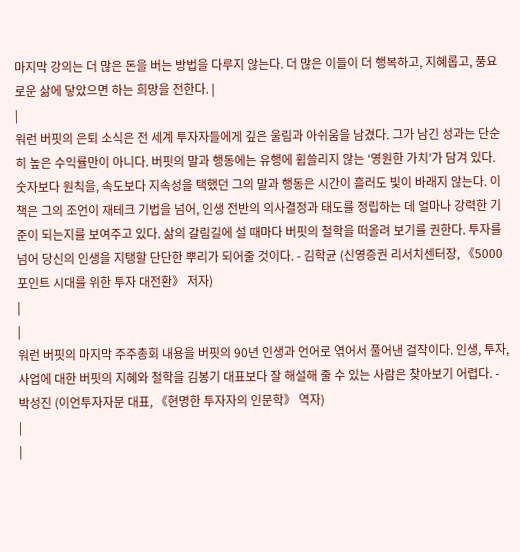마지막 강의는 더 많은 돈을 버는 방법을 다루지 않는다. 더 많은 이들이 더 행복하고, 지혜롭고, 풍요로운 삶에 닿았으면 하는 희망을 전한다. |
|
워런 버핏의 은퇴 소식은 전 세계 투자자들에게 깊은 울림과 아쉬움을 남겼다. 그가 남긴 성과는 단순히 높은 수익률만이 아니다. 버핏의 말과 행동에는 유행에 휩쓸리지 않는 ‘영원한 가치’가 담겨 있다. 숫자보다 원칙을, 속도보다 지속성을 택했던 그의 말과 행동은 시간이 흘러도 빛이 바래지 않는다. 이 책은 그의 조언이 재테크 기법을 넘어, 인생 전반의 의사결정과 태도를 정립하는 데 얼마나 강력한 기준이 되는지를 보여주고 있다. 삶의 갈림길에 설 때마다 버핏의 철학을 떠올려 보기를 권한다. 투자를 넘어 당신의 인생을 지탱할 단단한 뿌리가 되어줄 것이다. - 김학균 (신영증권 리서치센터장, 《5000포인트 시대를 위한 투자 대전환》 저자)
|
|
워런 버핏의 마지막 주주총회 내용을 버핏의 90년 인생과 언어로 엮어서 풀어낸 걸작이다. 인생, 투자, 사업에 대한 버핏의 지혜와 철학을 김봉기 대표보다 잘 해설해 줄 수 있는 사람은 찾아보기 어렵다. - 박성진 (이언투자자문 대표, 《현명한 투자자의 인문학》 역자)
|
|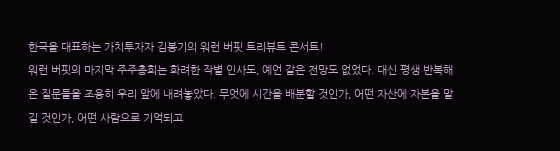한국을 대표하는 가치투자자 김봉기의 워런 버핏 트리뷰트 콘서트!
워런 버핏의 마지막 주주총회는 화려한 작별 인사도, 예언 같은 전망도 없었다. 대신 평생 반복해 온 질문들을 조용히 우리 앞에 내려놓았다. 무엇에 시간을 배분할 것인가, 어떤 자산에 자본을 맡길 것인가, 어떤 사람으로 기억되고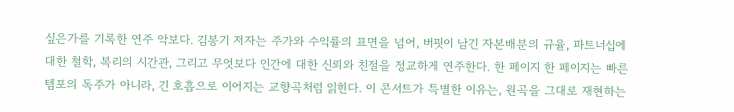싶은가를 기록한 연주 악보다. 김봉기 저자는 주가와 수익률의 표면을 넘어, 버핏이 남긴 자본배분의 규율, 파트너십에 대한 철학, 복리의 시간관, 그리고 무엇보다 인간에 대한 신뢰와 친절을 정교하게 연주한다. 한 페이지 한 페이지는 빠른 템포의 독주가 아니라, 긴 호흡으로 이어지는 교향곡처럼 읽힌다. 이 콘서트가 특별한 이유는, 원곡을 그대로 재현하는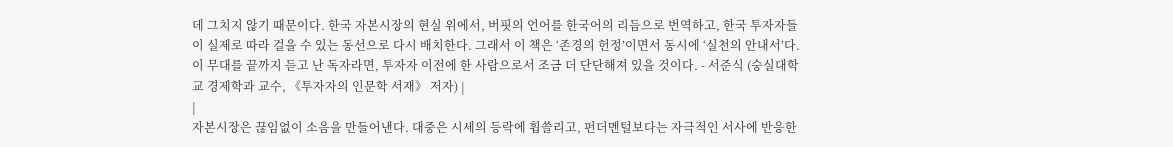데 그치지 않기 때문이다. 한국 자본시장의 현실 위에서, 버핏의 언어를 한국어의 리듬으로 번역하고, 한국 투자자들이 실제로 따라 걸을 수 있는 동선으로 다시 배치한다. 그래서 이 책은 ‘존경의 헌정’이면서 동시에 ‘실천의 안내서’다. 이 무대를 끝까지 듣고 난 독자라면, 투자자 이전에 한 사람으로서 조금 더 단단해져 있을 것이다. - 서준식 (숭실대학교 경제학과 교수, 《투자자의 인문학 서재》 저자) |
|
자본시장은 끊임없이 소음을 만들어낸다. 대중은 시세의 등락에 휩쓸리고, 펀더멘털보다는 자극적인 서사에 반응한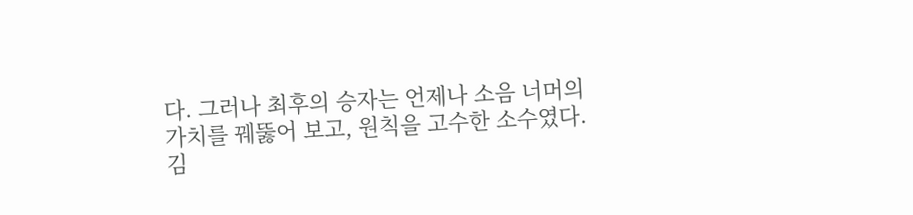다. 그러나 최후의 승자는 언제나 소음 너머의 가치를 꿰뚫어 보고, 원칙을 고수한 소수였다. 김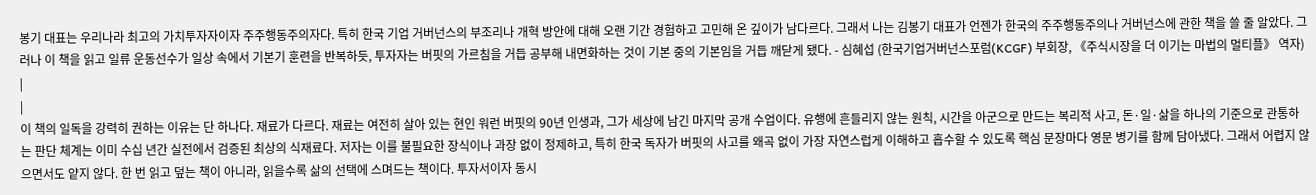봉기 대표는 우리나라 최고의 가치투자자이자 주주행동주의자다. 특히 한국 기업 거버넌스의 부조리나 개혁 방안에 대해 오랜 기간 경험하고 고민해 온 깊이가 남다르다. 그래서 나는 김봉기 대표가 언젠가 한국의 주주행동주의나 거버넌스에 관한 책을 쓸 줄 알았다. 그러나 이 책을 읽고 일류 운동선수가 일상 속에서 기본기 훈련을 반복하듯, 투자자는 버핏의 가르침을 거듭 공부해 내면화하는 것이 기본 중의 기본임을 거듭 깨닫게 됐다. - 심혜섭 (한국기업거버넌스포럼(KCGF) 부회장, 《주식시장을 더 이기는 마법의 멀티플》 역자)
|
|
이 책의 일독을 강력히 권하는 이유는 단 하나다. 재료가 다르다. 재료는 여전히 살아 있는 현인 워런 버핏의 90년 인생과, 그가 세상에 남긴 마지막 공개 수업이다. 유행에 흔들리지 않는 원칙, 시간을 아군으로 만드는 복리적 사고, 돈·일·삶을 하나의 기준으로 관통하는 판단 체계는 이미 수십 년간 실전에서 검증된 최상의 식재료다. 저자는 이를 불필요한 장식이나 과장 없이 정제하고, 특히 한국 독자가 버핏의 사고를 왜곡 없이 가장 자연스럽게 이해하고 흡수할 수 있도록 핵심 문장마다 영문 병기를 함께 담아냈다. 그래서 어렵지 않으면서도 얕지 않다. 한 번 읽고 덮는 책이 아니라, 읽을수록 삶의 선택에 스며드는 책이다. 투자서이자 동시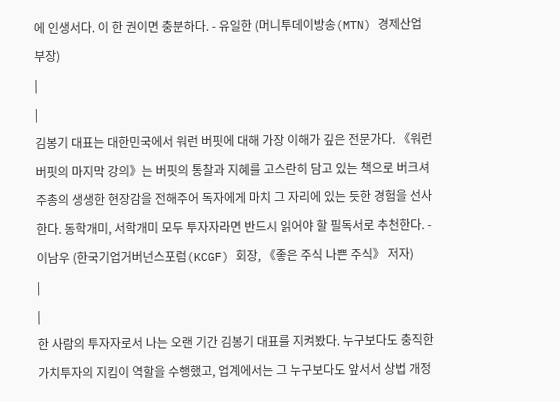에 인생서다. 이 한 권이면 충분하다. - 유일한 (머니투데이방송(MTN) 경제산업부장)
|
|
김봉기 대표는 대한민국에서 워런 버핏에 대해 가장 이해가 깊은 전문가다. 《워런 버핏의 마지막 강의》는 버핏의 통찰과 지혜를 고스란히 담고 있는 책으로 버크셔 주총의 생생한 현장감을 전해주어 독자에게 마치 그 자리에 있는 듯한 경험을 선사한다. 동학개미, 서학개미 모두 투자자라면 반드시 읽어야 할 필독서로 추천한다. - 이남우 (한국기업거버넌스포럼(KCGF) 회장, 《좋은 주식 나쁜 주식》 저자)
|
|
한 사람의 투자자로서 나는 오랜 기간 김봉기 대표를 지켜봤다. 누구보다도 충직한 가치투자의 지킴이 역할을 수행했고, 업계에서는 그 누구보다도 앞서서 상법 개정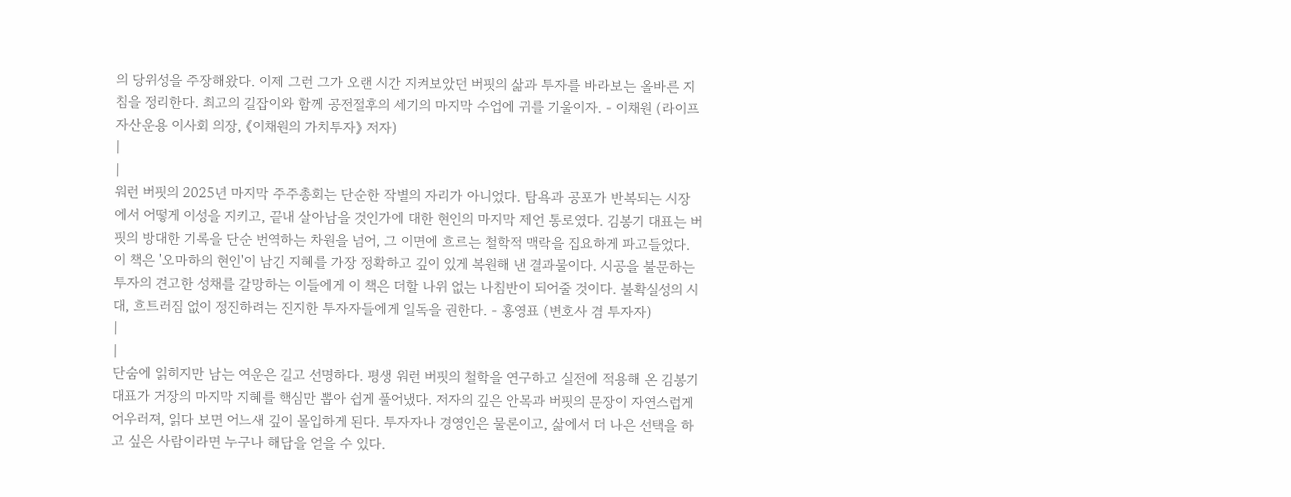의 당위성을 주장해왔다. 이제 그런 그가 오랜 시간 지켜보았던 버핏의 삶과 투자를 바라보는 올바른 지침을 정리한다. 최고의 길잡이와 함께 공전절후의 세기의 마지막 수업에 귀를 기울이자. - 이채원 (라이프자산운용 이사회 의장, 《이채원의 가치투자》 저자)
|
|
워런 버핏의 2025년 마지막 주주총회는 단순한 작별의 자리가 아니었다. 탐욕과 공포가 반복되는 시장에서 어떻게 이성을 지키고, 끝내 살아남을 것인가에 대한 현인의 마지막 제언 통로였다. 김봉기 대표는 버핏의 방대한 기록을 단순 번역하는 차원을 넘어, 그 이면에 흐르는 철학적 맥락을 집요하게 파고들었다. 이 책은 '오마하의 현인'이 남긴 지혜를 가장 정확하고 깊이 있게 복원해 낸 결과물이다. 시공을 불문하는 투자의 견고한 성채를 갈망하는 이들에게 이 책은 더할 나위 없는 나침반이 되어줄 것이다. 불확실성의 시대, 흐트러짐 없이 정진하려는 진지한 투자자들에게 일독을 권한다. - 홍영표 (변호사 겸 투자자)
|
|
단숨에 읽히지만 남는 여운은 길고 선명하다. 평생 워런 버핏의 철학을 연구하고 실전에 적용해 온 김봉기 대표가 거장의 마지막 지혜를 핵심만 뽑아 쉽게 풀어냈다. 저자의 깊은 안목과 버핏의 문장이 자연스럽게 어우러져, 읽다 보면 어느새 깊이 몰입하게 된다. 투자자나 경영인은 물론이고, 삶에서 더 나은 선택을 하고 싶은 사람이라면 누구나 해답을 얻을 수 있다.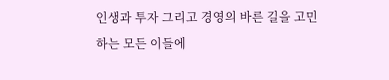인생과 투자 그리고 경영의 바른 길을 고민하는 모든 이들에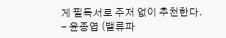게 필독서로 주저 없이 추천한다. - 윤종엽 (밸류파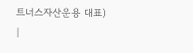트너스자산운용 대표)
|